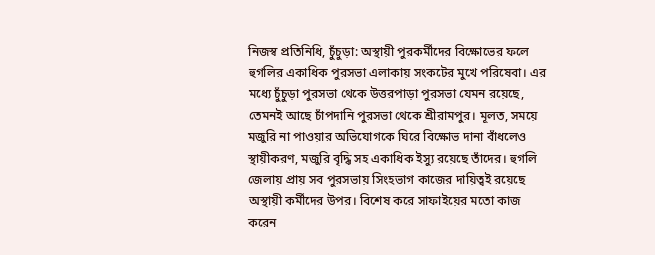নিজস্ব প্রতিনিধি, চুঁচুড়া: অস্থায়ী পুরকর্মীদের বিক্ষোভের ফলে হুগলির একাধিক পুরসভা এলাকায় সংকটের মুখে পরিষেবা। এর মধ্যে চুঁচুড়া পুরসভা থেকে উত্তরপাড়া পুরসভা যেমন রয়েছে, তেমনই আছে চাঁপদানি পুরসভা থেকে শ্রীরামপুর। মূলত, সময়ে মজুরি না পাওয়ার অভিযোগকে ঘিরে বিক্ষোভ দানা বাঁধলেও স্থায়ীকরণ, মজুরি বৃদ্ধি সহ একাধিক ইস্যু রয়েছে তাঁদের। হুগলি জেলায় প্রায় সব পুরসভায় সিংহভাগ কাজের দায়িত্বই রয়েছে অস্থায়ী কর্মীদের উপর। বিশেষ করে সাফাইয়ের মতো কাজ করেন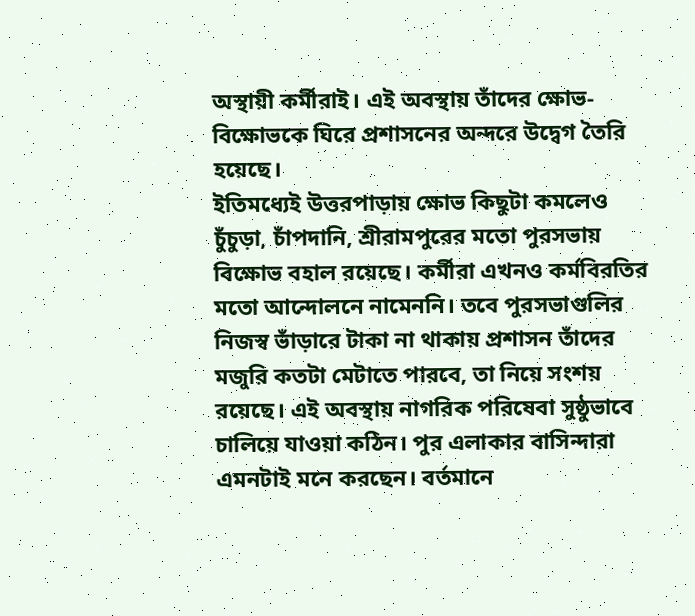অস্থায়ী কর্মীরাই। এই অবস্থায় তাঁদের ক্ষোভ-বিক্ষোভকে ঘিরে প্রশাসনের অন্দরে উদ্বেগ তৈরি হয়েছে।
ইতিমধ্যেই উত্তরপাড়ায় ক্ষোভ কিছুটা কমলেও চুঁচুড়া, চাঁপদানি, শ্রীরামপুরের মতো পুরসভায় বিক্ষোভ বহাল রয়েছে। কর্মীরা এখনও কর্মবিরতির মতো আন্দোলনে নামেননি। তবে পুরসভাগুলির নিজস্ব ভাঁড়ারে টাকা না থাকায় প্রশাসন তাঁদের মজুরি কতটা মেটাতে পারবে, তা নিয়ে সংশয় রয়েছে। এই অবস্থায় নাগরিক পরিষেবা সুষ্ঠুভাবে চালিয়ে যাওয়া কঠিন। পুর এলাকার বাসিন্দারা এমনটাই মনে করছেন। বর্তমানে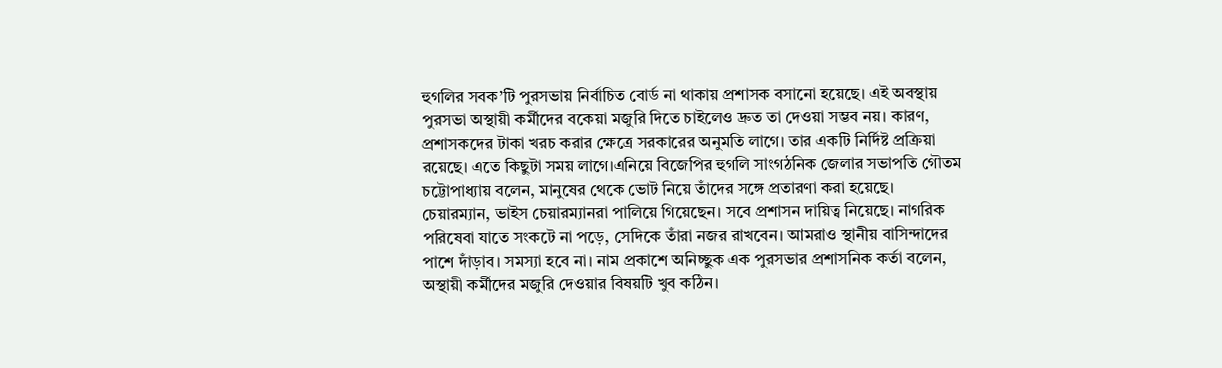হুগলির সবক’টি পুরসভায় নির্বাচিত বোর্ড না থাকায় প্রশাসক বসানো হয়েছে। এই অবস্থায় পুরসভা অস্থায়ী কর্মীদের বকেয়া মজুরি দিতে চাইলেও দ্রুত তা দেওয়া সম্ভব নয়। কারণ, প্রশাসকদের টাকা খরচ করার ক্ষেত্রে সরকারের অনুমতি লাগে। তার একটি নির্দিষ্ট প্রক্রিয়া রয়েছে। এতে কিছুটা সময় লাগে।এনিয়ে বিজেপির হুগলি সাংগঠনিক জেলার সভাপতি গৌতম চট্টোপাধ্যায় বলেন, মানুষের থেকে ভোট নিয়ে তাঁদের সঙ্গে প্রতারণা করা হয়েছে। চেয়ারম্যান, ভাইস চেয়ারম্যানরা পালিয়ে গিয়েছেন। সবে প্রশাসন দায়িত্ব নিয়েছে। নাগরিক পরিষেবা যাতে সংকটে না পড়ে, সেদিকে তাঁরা নজর রাখবেন। আমরাও স্থানীয় বাসিন্দাদের পাশে দাঁড়াব। সমস্যা হবে না। নাম প্রকাশে অনিচ্ছুক এক পুরসভার প্রশাসনিক কর্তা বলেন, অস্থায়ী কর্মীদের মজুরি দেওয়ার বিষয়টি খুব কঠিন।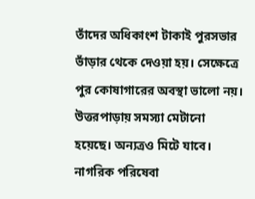তাঁদের অধিকাংশ টাকাই পুরসভার ভাঁড়ার থেকে দেওয়া হয়। সেক্ষেত্রে পুর কোষাগারের অবস্থা ভালো নয়। উত্তরপাড়ায় সমস্যা মেটানো হয়েছে। অন্যত্রও মিটে যাবে। নাগরিক পরিষেবা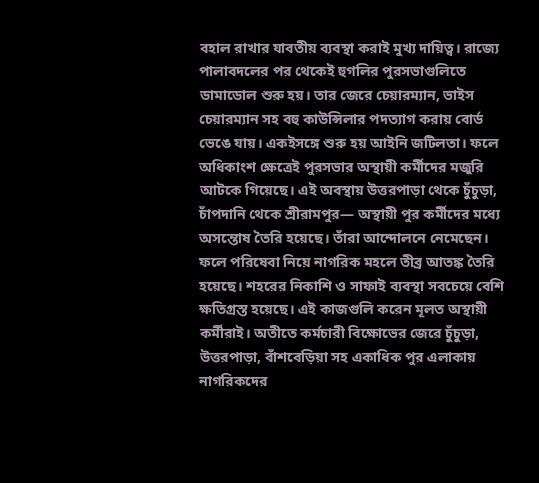বহাল রাখার যাবতীয় ব্যবস্থা করাই মুখ্য দায়িত্ব। রাজ্যে পালাবদলের পর থেকেই হুগলির পুরসভাগুলিতে ডামাডোল শুরু হয়। তার জেরে চেয়ারম্যান, ভাইস চেয়ারম্যান সহ বহু কাউন্সিলার পদত্যাগ করায় বোর্ড ভেঙে যায়। একইসঙ্গে শুরু হয় আইনি জটিলতা। ফলে অধিকাংশ ক্ষেত্রেই পুরসভার অস্থায়ী কর্মীদের মজুরি আটকে গিয়েছে। এই অবস্থায় উত্তরপাড়া থেকে চুঁচুড়া, চাঁপদানি থেকে শ্রীরামপুর— অস্থায়ী পুর কর্মীদের মধ্যে অসন্তোষ তৈরি হয়েছে। তাঁরা আন্দোলনে নেমেছেন। ফলে পরিষেবা নিয়ে নাগরিক মহলে তীব্র আতঙ্ক তৈরি হয়েছে। শহরের নিকাশি ও সাফাই ব্যবস্থা সবচেয়ে বেশি ক্ষতিগ্রস্ত হয়েছে। এই কাজগুলি করেন মূলত অস্থায়ী কর্মীরাই। অতীতে কর্মচারী বিক্ষোভের জেরে চুঁচুড়া, উত্তরপাড়া, বাঁশবেড়িয়া সহ একাধিক পুর এলাকায় নাগরিকদের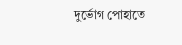দুর্ভোগ পোহাতে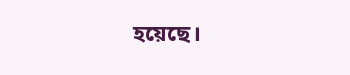হয়েছে।